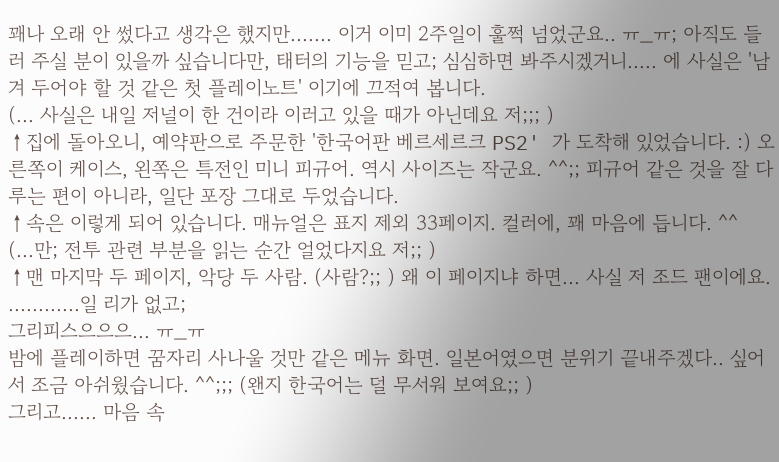꽤나 오래 안 썼다고 생각은 했지만....... 이거 이미 2주일이 훌쩍 넘었군요.. ㅠ_ㅠ; 아직도 들러 주실 분이 있을까 싶습니다만, 태터의 기능을 믿고; 심심하면 봐주시겠거니..... 에 사실은 '남겨 두어야 할 것 같은 첫 플레이노트' 이기에 끄적여 봅니다.
(... 사실은 내일 저널이 한 건이라 이러고 있을 때가 아닌데요 저;;; )
↑집에 돌아오니, 예약판으로 주문한 '한국어판 베르세르크 PS2' 가 도착해 있었습니다. :) 오른쪽이 케이스, 왼쪽은 특전인 미니 피규어. 역시 사이즈는 작군요. ^^;; 피규어 같은 것을 잘 다루는 편이 아니라, 일단 포장 그대로 두었습니다.
↑속은 이렇게 되어 있습니다. 매뉴얼은 표지 제외 33페이지. 컬러에, 꽤 마음에 듭니다. ^^
(...만; 전투 관련 부분을 읽는 순간 얼었다지요 저;; )
↑맨 마지막 두 페이지, 악당 두 사람. (사람?;; ) 왜 이 페이지냐 하면... 사실 저 조드 팬이에요. ............일 리가 없고;
그리피스으으으... ㅠ_ㅠ
밤에 플레이하면 꿈자리 사나울 것만 같은 메뉴 화면. 일본어였으면 분위기 끝내주겠다.. 싶어서 조금 아쉬웠습니다. ^^;;; (왠지 한국어는 덜 무서워 보여요;; )
그리고...... 마음 속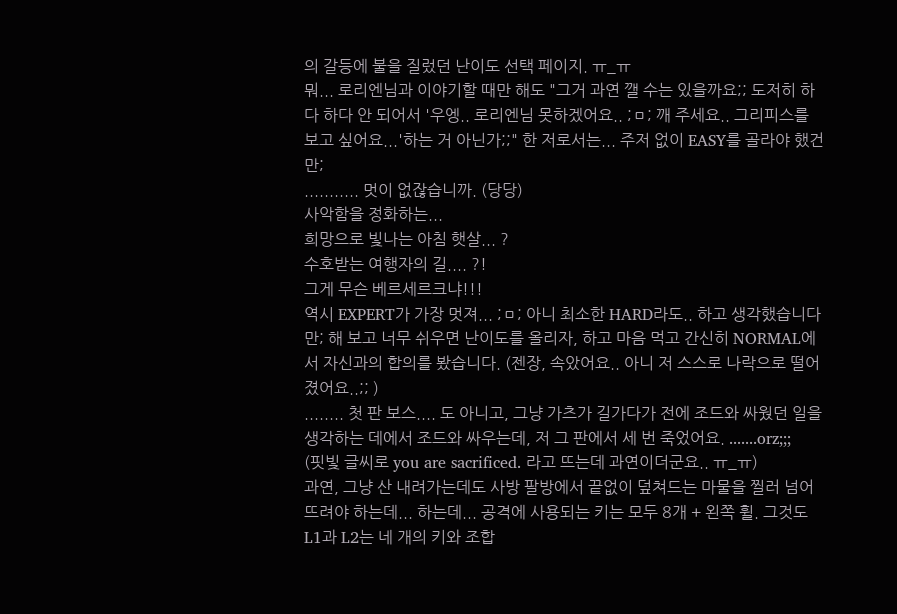의 갈등에 불을 질렀던 난이도 선택 페이지. ㅠ_ㅠ
뭐... 로리엔님과 이야기할 때만 해도 "그거 과연 깰 수는 있을까요;; 도저히 하다 하다 안 되어서 '우엥.. 로리엔님 못하겠어요.. ;ㅁ; 깨 주세요.. 그리피스를 보고 싶어요...'하는 거 아닌가;;" 한 저로서는... 주저 없이 EASY를 골라야 했건만;
........... 멋이 없잖습니까. (당당)
사악함을 정화하는...
희망으로 빛나는 아침 햇살... ?
수호받는 여행자의 길.... ?!
그게 무슨 베르세르크냐!!!
역시 EXPERT가 가장 멋져... ;ㅁ; 아니 최소한 HARD라도.. 하고 생각했습니다만; 해 보고 너무 쉬우면 난이도를 올리자, 하고 마음 먹고 간신히 NORMAL에서 자신과의 합의를 봤습니다. (젠장, 속았어요.. 아니 저 스스로 나락으로 떨어졌어요..;; )
........ 첫 판 보스.... 도 아니고, 그냥 가츠가 길가다가 전에 조드와 싸웠던 일을 생각하는 데에서 조드와 싸우는데, 저 그 판에서 세 번 죽었어요. .......orz;;;
(핏빛 글씨로 you are sacrificed. 라고 뜨는데 과연이더군요.. ㅠ_ㅠ)
과연, 그냥 산 내려가는데도 사방 팔방에서 끝없이 덮쳐드는 마물을 찔러 넘어뜨려야 하는데... 하는데... 공격에 사용되는 키는 모두 8개 + 왼쪽 휠. 그것도 L1과 L2는 네 개의 키와 조합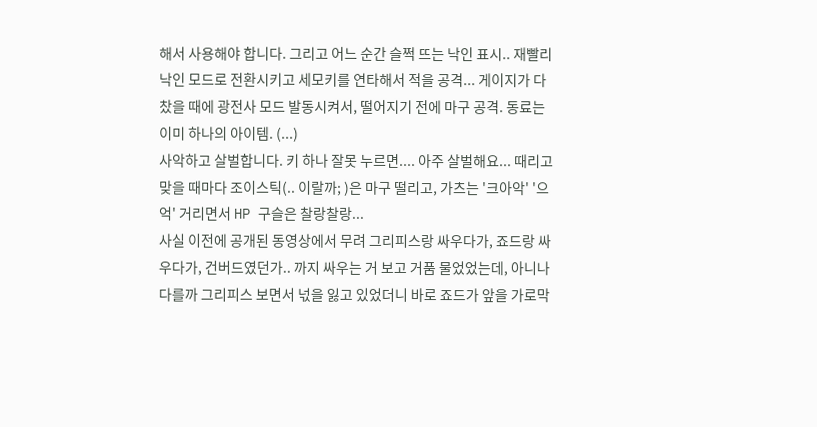해서 사용해야 합니다. 그리고 어느 순간 슬쩍 뜨는 낙인 표시.. 재빨리 낙인 모드로 전환시키고 세모키를 연타해서 적을 공격... 게이지가 다 찼을 때에 광전사 모드 발동시켜서, 떨어지기 전에 마구 공격. 동료는 이미 하나의 아이템. (...)
사악하고 살벌합니다. 키 하나 잘못 누르면.... 아주 살벌해요... 때리고 맞을 때마다 조이스틱(.. 이랄까; )은 마구 떨리고, 가츠는 '크아악' '으억' 거리면서 HP 구슬은 찰랑찰랑...
사실 이전에 공개된 동영상에서 무려 그리피스랑 싸우다가, 죠드랑 싸우다가, 건버드였던가.. 까지 싸우는 거 보고 거품 물었었는데, 아니나 다를까 그리피스 보면서 넋을 잃고 있었더니 바로 죠드가 앞을 가로막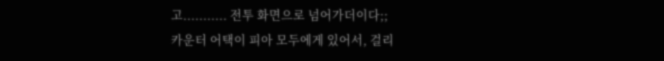고........... 전투 화면으로 넘어가더이다;;
카운터 어택이 피아 모두에게 있어서, 걸리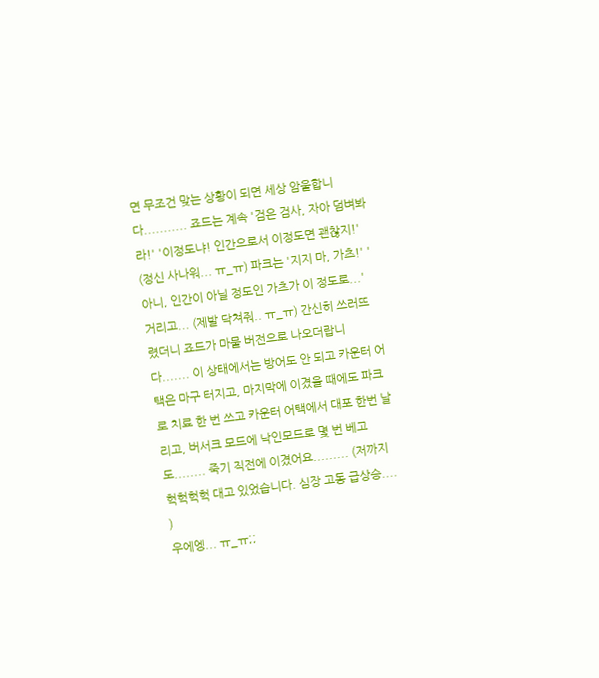면 무조건 맞는 상황이 되면 세상 암울합니다........... 죠드는 계속 '검은 검사, 자아 덤벼봐라!' '이정도냐! 인간으로서 이정도면 괜찮지!' (정신 사나워... ㅠ_ㅠ) 파크는 '지지 마, 가츠!' '아니, 인간이 아닐 정도인 가츠가 이 정도로...' 거리고... (제발 닥쳐줘.. ㅠ_ㅠ) 간신히 쓰러뜨렸더니 죠드가 마물 버전으로 나오더랍니다....... 이 상태에서는 방어도 안 되고 카운터 어택은 마구 터지고, 마지막에 이겼을 때에도 파크로 치료 한 번 쓰고 카운터 어택에서 대포 한번 날리고, 버서크 모드에 낙인모드로 몇 번 베고도........ 죽기 직전에 이겼어요......... (저까지 헉헉헉헉 대고 있었습니다. 심장 고동 급상승.... )
우에엥... ㅠ_ㅠ;;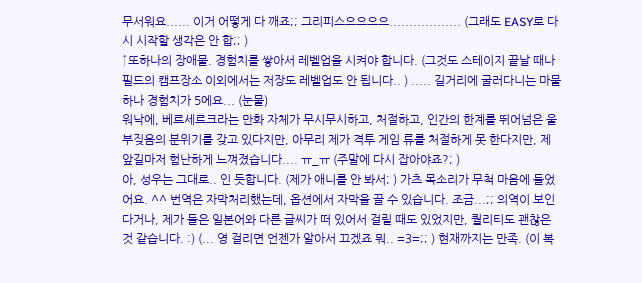무서워요...... 이거 어떻게 다 깨죠;; 그리피스으으으으.................. (그래도 EASY로 다시 시작할 생각은 안 합;; )
↑또하나의 장애물. 경험치를 쌓아서 레벨업을 시켜야 합니다. (그것도 스테이지 끝날 때나 필드의 캠프장소 이외에서는 저장도 레벨업도 안 됩니다.. ) ..... 길거리에 굴러다니는 마물 하나 경험치가 5에요... (눈물)
워낙에, 베르세르크라는 만화 자체가 무시무시하고, 처절하고, 인간의 한계를 뛰어넘은 울부짖음의 분위기를 갖고 있다지만, 아무리 제가 격투 게임 류를 처절하게 못 한다지만, 제 앞길마저 험난하게 느껴졌습니다.... ㅠ_ㅠ (주말에 다시 잡아야죠?; )
아, 성우는 그대로.. 인 듯합니다. (제가 애니를 안 봐서; ) 가츠 목소리가 무척 마음에 들었어요. ^^ 번역은 자막처리했는데, 옵션에서 자막을 끌 수 있습니다. 조금...;; 의역이 보인다거나, 제가 들은 일본어와 다른 글씨가 떠 있어서 걸릴 때도 있었지만, 퀄리티도 괜찮은 것 같습니다. :) (... 영 걸리면 언젠가 알아서 끄겠죠 뭐.. =3=;; ) 현재까지는 만족. (이 복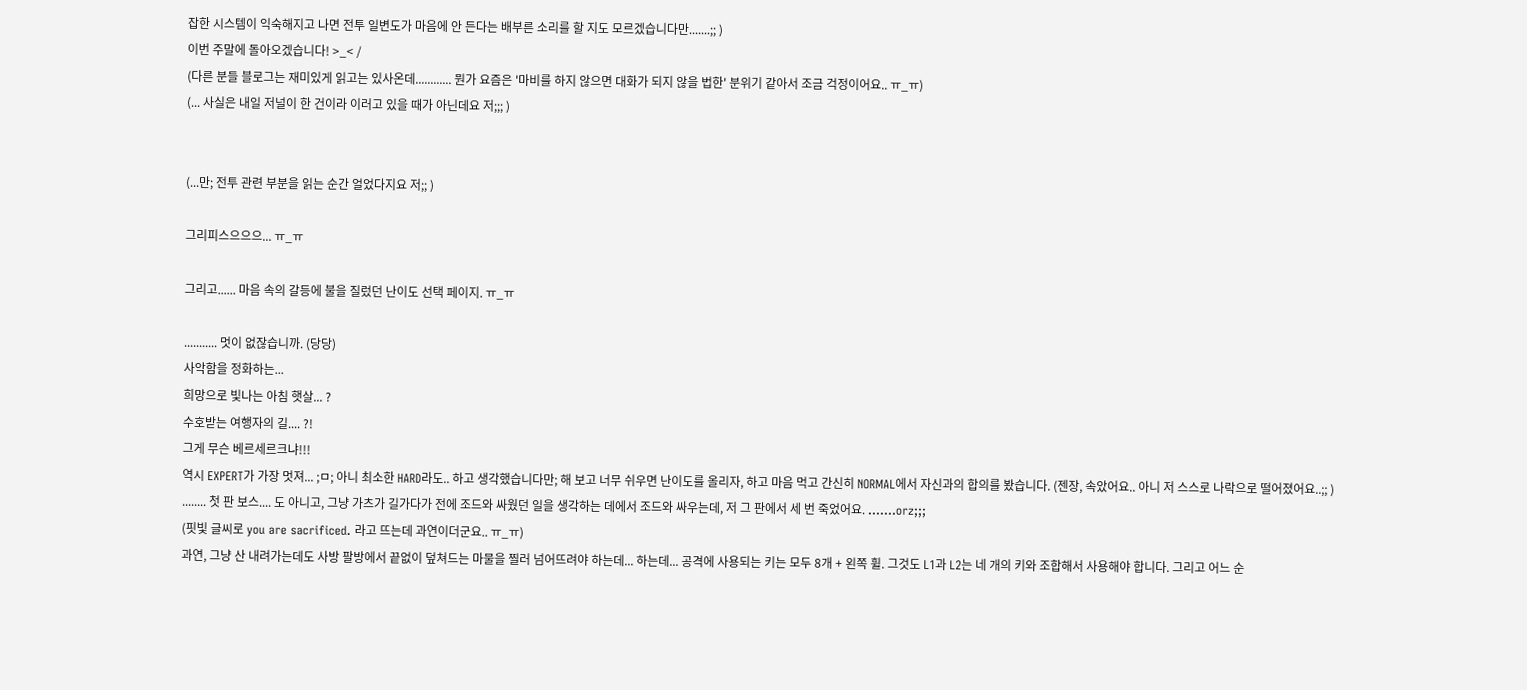잡한 시스템이 익숙해지고 나면 전투 일변도가 마음에 안 든다는 배부른 소리를 할 지도 모르겠습니다만.......;; )
이번 주말에 돌아오겠습니다! >_< /
(다른 분들 블로그는 재미있게 읽고는 있사온데............ 뭔가 요즘은 '마비를 하지 않으면 대화가 되지 않을 법한' 분위기 같아서 조금 걱정이어요.. ㅠ_ㅠ)
(... 사실은 내일 저널이 한 건이라 이러고 있을 때가 아닌데요 저;;; )


(...만; 전투 관련 부분을 읽는 순간 얼었다지요 저;; )

그리피스으으으... ㅠ_ㅠ

그리고...... 마음 속의 갈등에 불을 질렀던 난이도 선택 페이지. ㅠ_ㅠ

........... 멋이 없잖습니까. (당당)
사악함을 정화하는...
희망으로 빛나는 아침 햇살... ?
수호받는 여행자의 길.... ?!
그게 무슨 베르세르크냐!!!
역시 EXPERT가 가장 멋져... ;ㅁ; 아니 최소한 HARD라도.. 하고 생각했습니다만; 해 보고 너무 쉬우면 난이도를 올리자, 하고 마음 먹고 간신히 NORMAL에서 자신과의 합의를 봤습니다. (젠장, 속았어요.. 아니 저 스스로 나락으로 떨어졌어요..;; )
........ 첫 판 보스.... 도 아니고, 그냥 가츠가 길가다가 전에 조드와 싸웠던 일을 생각하는 데에서 조드와 싸우는데, 저 그 판에서 세 번 죽었어요. .......orz;;;
(핏빛 글씨로 you are sacrificed. 라고 뜨는데 과연이더군요.. ㅠ_ㅠ)
과연, 그냥 산 내려가는데도 사방 팔방에서 끝없이 덮쳐드는 마물을 찔러 넘어뜨려야 하는데... 하는데... 공격에 사용되는 키는 모두 8개 + 왼쪽 휠. 그것도 L1과 L2는 네 개의 키와 조합해서 사용해야 합니다. 그리고 어느 순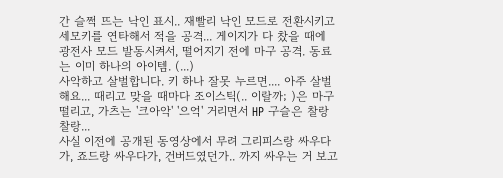간 슬쩍 뜨는 낙인 표시.. 재빨리 낙인 모드로 전환시키고 세모키를 연타해서 적을 공격... 게이지가 다 찼을 때에 광전사 모드 발동시켜서, 떨어지기 전에 마구 공격. 동료는 이미 하나의 아이템. (...)
사악하고 살벌합니다. 키 하나 잘못 누르면.... 아주 살벌해요... 때리고 맞을 때마다 조이스틱(.. 이랄까; )은 마구 떨리고, 가츠는 '크아악' '으억' 거리면서 HP 구슬은 찰랑찰랑...
사실 이전에 공개된 동영상에서 무려 그리피스랑 싸우다가, 죠드랑 싸우다가, 건버드였던가.. 까지 싸우는 거 보고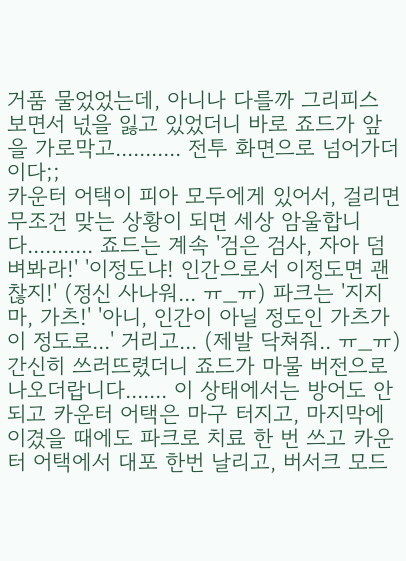거품 물었었는데, 아니나 다를까 그리피스 보면서 넋을 잃고 있었더니 바로 죠드가 앞을 가로막고........... 전투 화면으로 넘어가더이다;;
카운터 어택이 피아 모두에게 있어서, 걸리면 무조건 맞는 상황이 되면 세상 암울합니다........... 죠드는 계속 '검은 검사, 자아 덤벼봐라!' '이정도냐! 인간으로서 이정도면 괜찮지!' (정신 사나워... ㅠ_ㅠ) 파크는 '지지 마, 가츠!' '아니, 인간이 아닐 정도인 가츠가 이 정도로...' 거리고... (제발 닥쳐줘.. ㅠ_ㅠ) 간신히 쓰러뜨렸더니 죠드가 마물 버전으로 나오더랍니다....... 이 상태에서는 방어도 안 되고 카운터 어택은 마구 터지고, 마지막에 이겼을 때에도 파크로 치료 한 번 쓰고 카운터 어택에서 대포 한번 날리고, 버서크 모드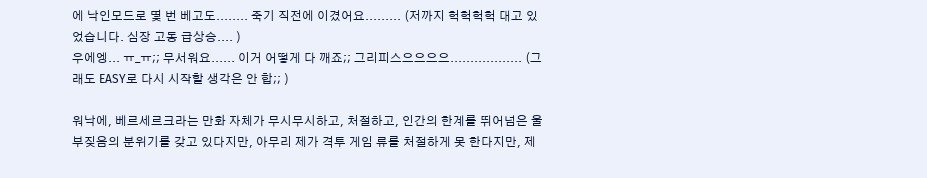에 낙인모드로 몇 번 베고도........ 죽기 직전에 이겼어요......... (저까지 헉헉헉헉 대고 있었습니다. 심장 고동 급상승.... )
우에엥... ㅠ_ㅠ;; 무서워요...... 이거 어떻게 다 깨죠;; 그리피스으으으으.................. (그래도 EASY로 다시 시작할 생각은 안 합;; )

워낙에, 베르세르크라는 만화 자체가 무시무시하고, 처절하고, 인간의 한계를 뛰어넘은 울부짖음의 분위기를 갖고 있다지만, 아무리 제가 격투 게임 류를 처절하게 못 한다지만, 제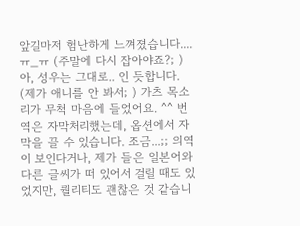앞길마저 험난하게 느껴졌습니다.... ㅠ_ㅠ (주말에 다시 잡아야죠?; )
아, 성우는 그대로.. 인 듯합니다. (제가 애니를 안 봐서; ) 가츠 목소리가 무척 마음에 들었어요. ^^ 번역은 자막처리했는데, 옵션에서 자막을 끌 수 있습니다. 조금...;; 의역이 보인다거나, 제가 들은 일본어와 다른 글씨가 떠 있어서 걸릴 때도 있었지만, 퀄리티도 괜찮은 것 같습니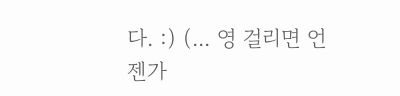다. :) (... 영 걸리면 언젠가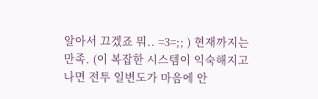알아서 끄겠죠 뭐.. =3=;; ) 현재까지는 만족. (이 복잡한 시스템이 익숙해지고 나면 전투 일변도가 마음에 안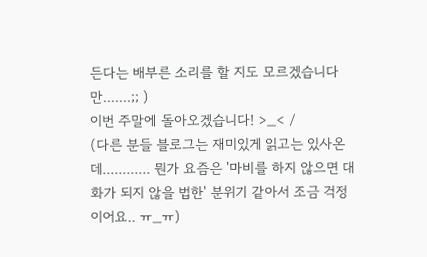든다는 배부른 소리를 할 지도 모르겠습니다만.......;; )
이번 주말에 돌아오겠습니다! >_< /
(다른 분들 블로그는 재미있게 읽고는 있사온데............ 뭔가 요즘은 '마비를 하지 않으면 대화가 되지 않을 법한' 분위기 같아서 조금 걱정이어요.. ㅠ_ㅠ)